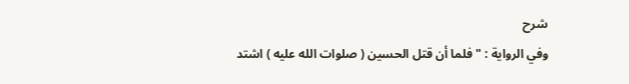شرح
وفي الرواية : " فلما أن قتل الحسين ( صلوات الله عليه ) اشتد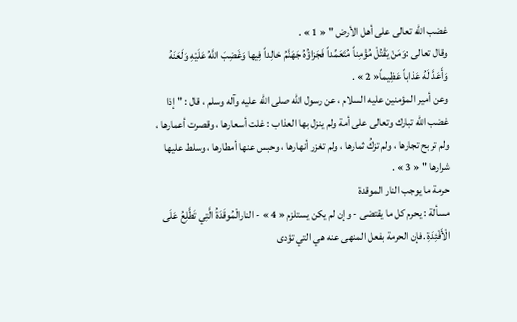غضب الله تعالى على أهل الأرض " « 1 » .
وقال تعالى :وَمَنْ يَقْتُلْ مُؤْمِناً مُتَعَمِّداً فَجَزاؤُهُ جَهَنَّمُ خالِداً فِيها وَغَضِبَ اللَّهُ عَلَيْهِ وَلَعَنَهُ وَأَعَدَّ لَهُ عَذاباً عَظِيماً« 2 » .
وعن أمير المؤمنين عليه السلام ، عن رسول الله صلى الله عليه وآله وسلم ، قال : " إذا غضب الله تبارك وتعالى على أمة ولم ينزل بها العذاب : غلت أسعارها ، وقصرت أعمارها ، ولم تربح تجارها ، ولم تزكُ ثمارها ، ولم تغزر أنهارها ، وحبس عنها أمطارها ، وسلط عليها شرارها " « 3 » .
حرمة ما يوجب النار الموقدة
مسألة : يحرم كل ما يقتضى - وإن لم يكن يستلزم « 4 » - النارالْمُوقَدَةُ الَّتِي تَطَّلِعُ عَلَى الْأَفْئِدَةِ .فإن الحرمة بفعل المنهى عنه هي التي تؤدى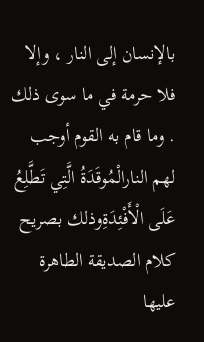بالإنسان إلى النار ، وإلا فلا حرمة في ما سوى ذلك . وما قام به القوم أوجب لهم النارالْمُوقَدَةُ الَّتِي تَطَّلِعُ عَلَى الْأَفْئِدَةِوذلك بصريح كلام الصديقة الطاهرة عليها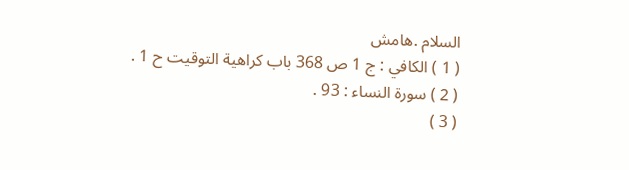السلام .هامش
( 1 ) الكافي : ج 1 ص 368 باب كراهية التوقيت ح 1 .
( 2 ) سورة النساء : 93 .
( 3 )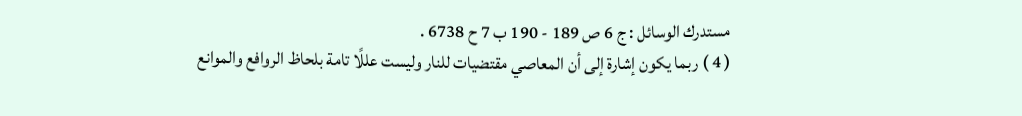مستدرك الوسائل : ج 6 ص 189 - 190 ب 7 ح 6738 .
( 4 ) ربما يكون إشارة إلى أن المعاصي مقتضيات للنار وليست عللًا تامة بلحاظ الروافع والموانع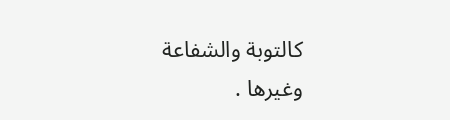كالتوبة والشفاعة وغيرها .